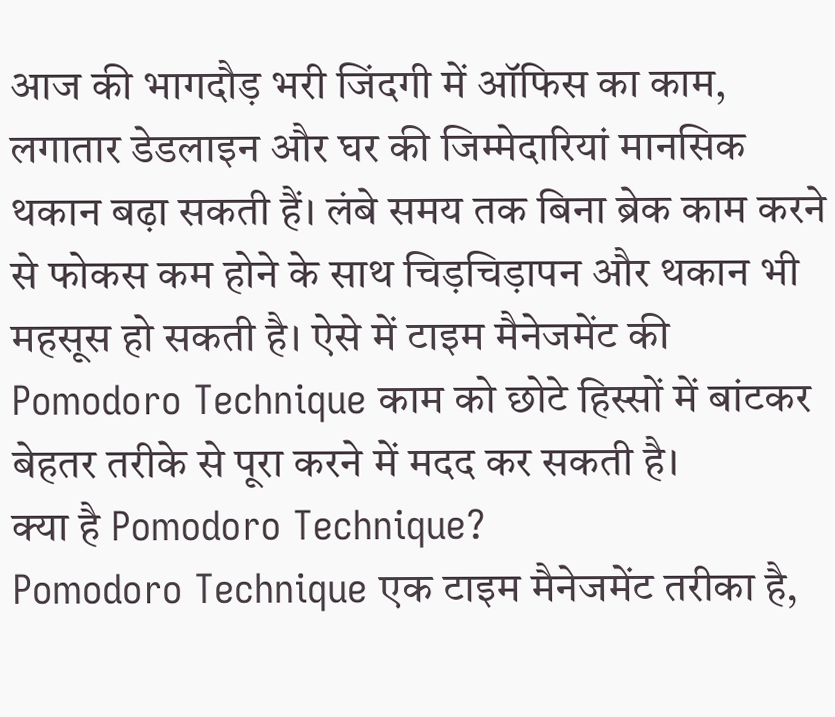आज की भागदौड़ भरी जिंदगी में ऑफिस का काम, लगातार डेडलाइन और घर की जिम्मेदारियां मानसिक थकान बढ़ा सकती हैं। लंबे समय तक बिना ब्रेक काम करने से फोकस कम होने के साथ चिड़चिड़ापन और थकान भी महसूस हो सकती है। ऐसे में टाइम मैनेजमेंट की Pomodoro Technique काम को छोटे हिस्सों में बांटकर बेहतर तरीके से पूरा करने में मदद कर सकती है।
क्या है Pomodoro Technique?
Pomodoro Technique एक टाइम मैनेजमेंट तरीका है,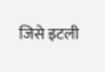जिसे इटली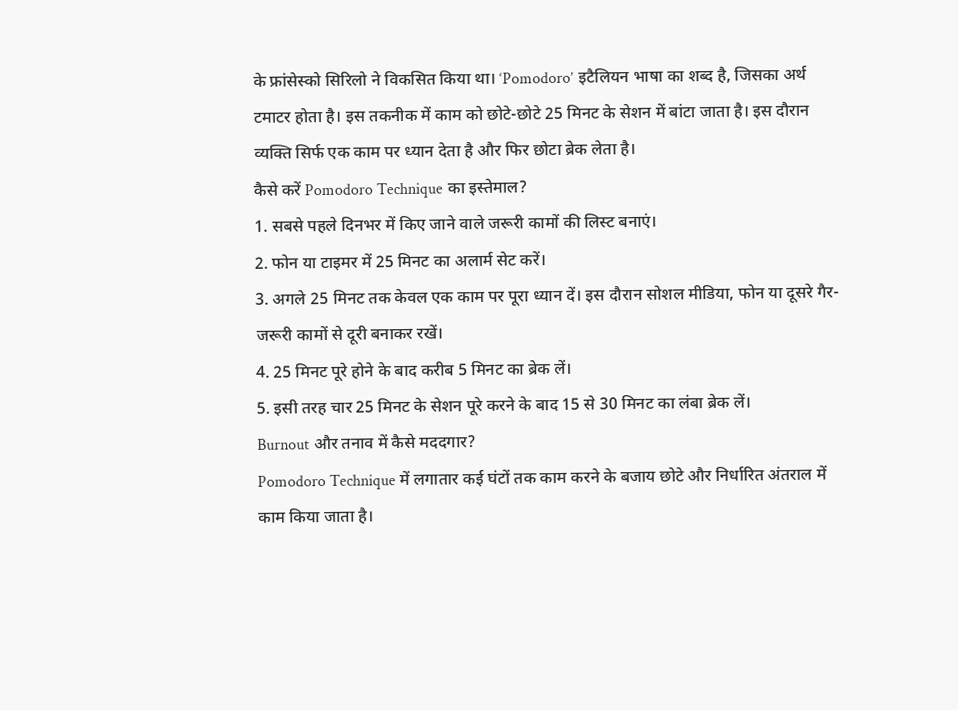के फ्रांसेस्को सिरिलो ने विकसित किया था। ‘Pomodoro’ इटैलियन भाषा का शब्द है, जिसका अर्थ टमाटर होता है। इस तकनीक में काम को छोटे-छोटे 25 मिनट के सेशन में बांटा जाता है। इस दौरान व्यक्ति सिर्फ एक काम पर ध्यान देता है और फिर छोटा ब्रेक लेता है।
कैसे करें Pomodoro Technique का इस्तेमाल?
1. सबसे पहले दिनभर में किए जाने वाले जरूरी कामों की लिस्ट बनाएं।
2. फोन या टाइमर में 25 मिनट का अलार्म सेट करें।
3. अगले 25 मिनट तक केवल एक काम पर पूरा ध्यान दें। इस दौरान सोशल मीडिया, फोन या दूसरे गैर-जरूरी कामों से दूरी बनाकर रखें।
4. 25 मिनट पूरे होने के बाद करीब 5 मिनट का ब्रेक लें।
5. इसी तरह चार 25 मिनट के सेशन पूरे करने के बाद 15 से 30 मिनट का लंबा ब्रेक लें।
Burnout और तनाव में कैसे मददगार?
Pomodoro Technique में लगातार कई घंटों तक काम करने के बजाय छोटे और निर्धारित अंतराल में काम किया जाता है।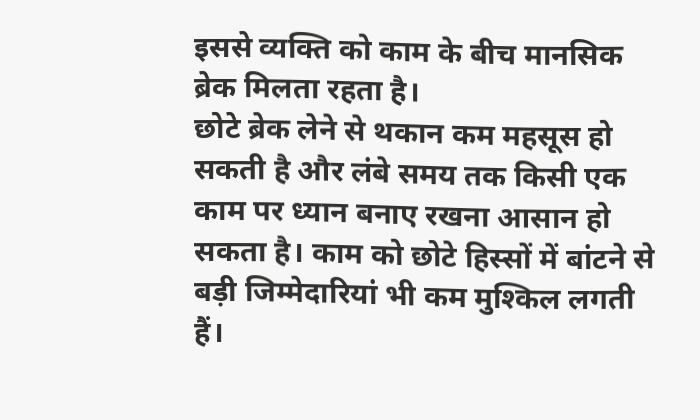इससे व्यक्ति को काम के बीच मानसिक ब्रेक मिलता रहता है।
छोटे ब्रेक लेने से थकान कम महसूस हो सकती है और लंबे समय तक किसी एक काम पर ध्यान बनाए रखना आसान हो सकता है। काम को छोटे हिस्सों में बांटने से बड़ी जिम्मेदारियां भी कम मुश्किल लगती हैं।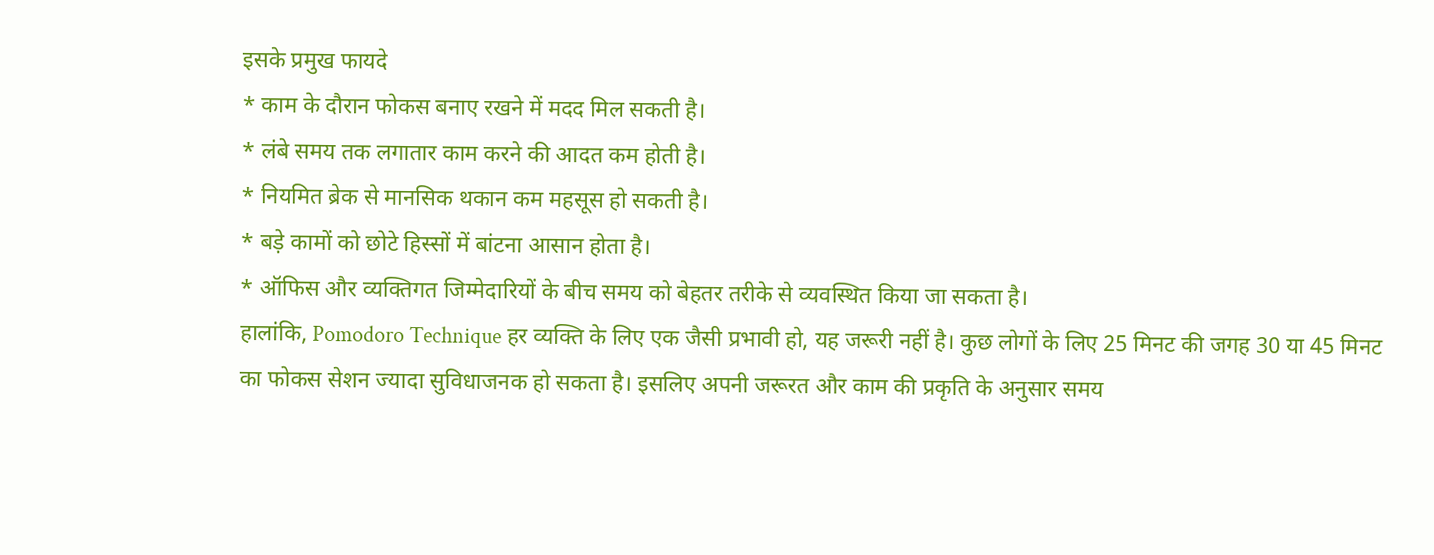इसके प्रमुख फायदे
* काम के दौरान फोकस बनाए रखने में मदद मिल सकती है।
* लंबे समय तक लगातार काम करने की आदत कम होती है।
* नियमित ब्रेक से मानसिक थकान कम महसूस हो सकती है।
* बड़े कामों को छोटे हिस्सों में बांटना आसान होता है।
* ऑफिस और व्यक्तिगत जिम्मेदारियों के बीच समय को बेहतर तरीके से व्यवस्थित किया जा सकता है।
हालांकि, Pomodoro Technique हर व्यक्ति के लिए एक जैसी प्रभावी हो, यह जरूरी नहीं है। कुछ लोगों के लिए 25 मिनट की जगह 30 या 45 मिनट का फोकस सेशन ज्यादा सुविधाजनक हो सकता है। इसलिए अपनी जरूरत और काम की प्रकृति के अनुसार समय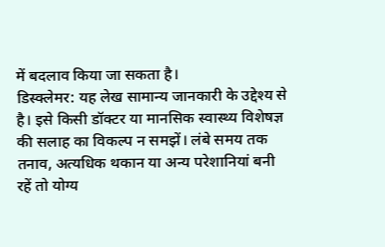में बदलाव किया जा सकता है।
डिस्क्लेमर: यह लेख सामान्य जानकारी के उद्देश्य से है। इसे किसी डॉक्टर या मानसिक स्वास्थ्य विशेषज्ञ की सलाह का विकल्प न समझें। लंबे समय तक तनाव, अत्यधिक थकान या अन्य परेशानियां बनी रहें तो योग्य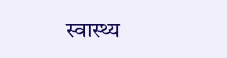स्वास्थ्य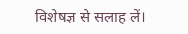विशेषज्ञ से सलाह लें।